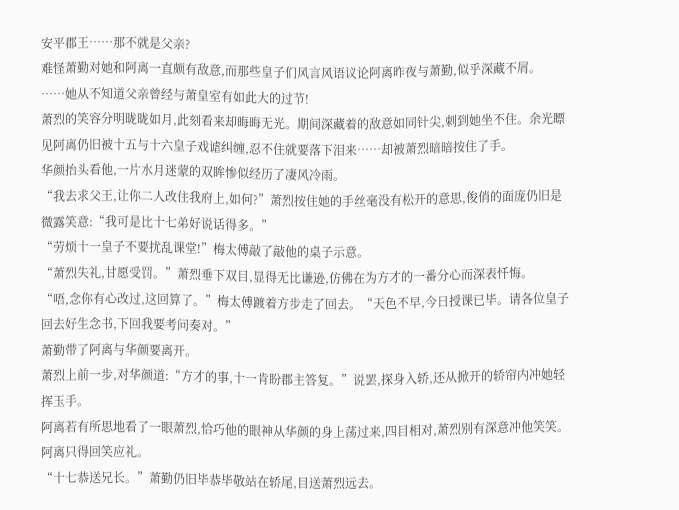安平郡王……那不就是父亲?
难怪萧勤对她和阿离一直颇有敌意,而那些皇子们风言风语议论阿离昨夜与萧勤,似乎深藏不屑。
……她从不知道父亲曾经与萧皇室有如此大的过节!
萧烈的笑容分明昽昽如月,此刻看来却晦晦无光。期间深藏着的敌意如同针尖,刺到她坐不住。余光瞟见阿离仍旧被十五与十六皇子戏谑纠缠,忍不住就要落下泪来……却被萧烈暗暗按住了手。
华颜抬头看他,一片水月迷蒙的双眸惨似经历了凄风冷雨。
“我去求父王,让你二人改住我府上,如何?”萧烈按住她的手丝毫没有松开的意思,俊俏的面庞仍旧是微露笑意:“我可是比十七弟好说话得多。”
“劳烦十一皇子不要扰乱课堂!”梅太傅敲了敲他的桌子示意。
“萧烈失礼,甘愿受罚。”萧烈垂下双目,显得无比谦逊,仿佛在为方才的一番分心而深表忏悔。
“唔,念你有心改过,这回算了。”梅太傅踱着方步走了回去。“天色不早,今日授课已毕。请各位皇子回去好生念书,下回我要考问奏对。”
萧勤带了阿离与华颜要离开。
萧烈上前一步,对华颜道:“方才的事,十一肯盼郡主答复。”说罢,探身入轿,还从掀开的轿帘内冲她轻挥玉手。
阿离若有所思地看了一眼萧烈,恰巧他的眼神从华颜的身上荡过来,四目相对,萧烈别有深意冲他笑笑。阿离只得回笑应礼。
“十七恭送兄长。”萧勤仍旧毕恭毕敬站在轿尾,目送萧烈远去。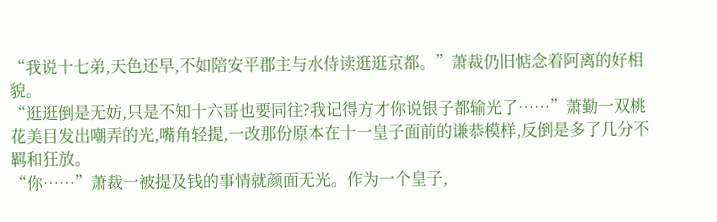“我说十七弟,天色还早,不如陪安平郡主与水侍读逛逛京都。”萧裁仍旧惦念着阿离的好相貌。
“逛逛倒是无妨,只是不知十六哥也要同往?我记得方才你说银子都输光了……”萧勤一双桃花美目发出嘲弄的光,嘴角轻提,一改那份原本在十一皇子面前的谦恭模样,反倒是多了几分不羁和狂放。
“你……”萧裁一被提及钱的事情就颜面无光。作为一个皇子,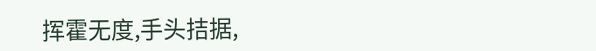挥霍无度,手头拮据,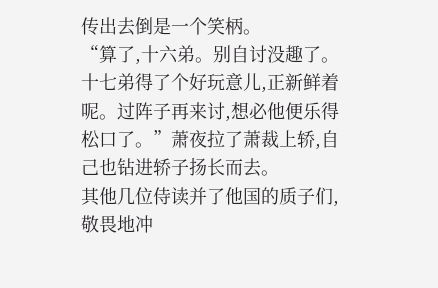传出去倒是一个笑柄。
“算了,十六弟。别自讨没趣了。十七弟得了个好玩意儿,正新鲜着呢。过阵子再来讨,想必他便乐得松口了。”萧夜拉了萧裁上轿,自己也钻进轿子扬长而去。
其他几位侍读并了他国的质子们,敬畏地冲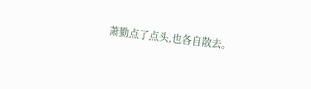萧勤点了点头,也各自散去。